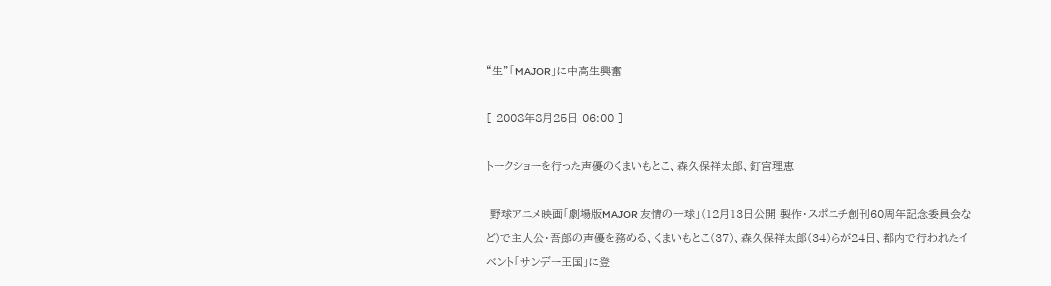“生”「MAJOR」に中高生興奮

[ 2008年8月25日 06:00 ]

トークショーを行った声優のくまいもとこ、森久保祥太郎、釘宮理恵

 野球アニメ映画「劇場版MAJOR 友情の一球」(12月13日公開 製作・スポニチ創刊60周年記念委員会など)で主人公・吾郎の声優を務める、くまいもとこ(37)、森久保祥太郎(34)らが24日、都内で行われたイベント「サンデー王国」に登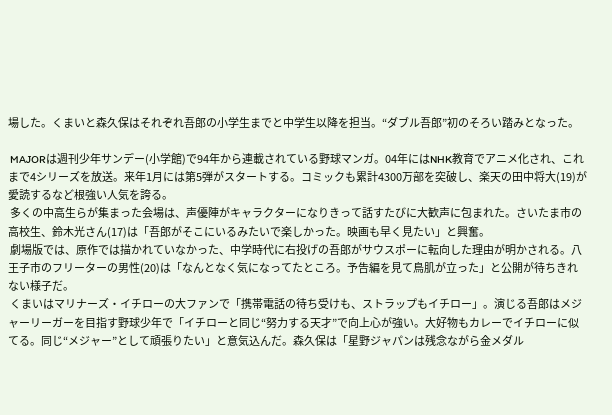場した。くまいと森久保はそれぞれ吾郎の小学生までと中学生以降を担当。“ダブル吾郎”初のそろい踏みとなった。

 MAJORは週刊少年サンデー(小学館)で94年から連載されている野球マンガ。04年にはNHK教育でアニメ化され、これまで4シリーズを放送。来年1月には第5弾がスタートする。コミックも累計4300万部を突破し、楽天の田中将大(19)が愛読するなど根強い人気を誇る。
 多くの中高生らが集まった会場は、声優陣がキャラクターになりきって話すたびに大歓声に包まれた。さいたま市の高校生、鈴木光さん(17)は「吾郎がそこにいるみたいで楽しかった。映画も早く見たい」と興奮。
 劇場版では、原作では描かれていなかった、中学時代に右投げの吾郎がサウスポーに転向した理由が明かされる。八王子市のフリーターの男性(20)は「なんとなく気になってたところ。予告編を見て鳥肌が立った」と公開が待ちきれない様子だ。
 くまいはマリナーズ・イチローの大ファンで「携帯電話の待ち受けも、ストラップもイチロー」。演じる吾郎はメジャーリーガーを目指す野球少年で「イチローと同じ“努力する天才”で向上心が強い。大好物もカレーでイチローに似てる。同じ“メジャー”として頑張りたい」と意気込んだ。森久保は「星野ジャパンは残念ながら金メダル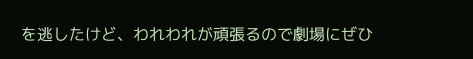を逃したけど、われわれが頑張るので劇場にぜひ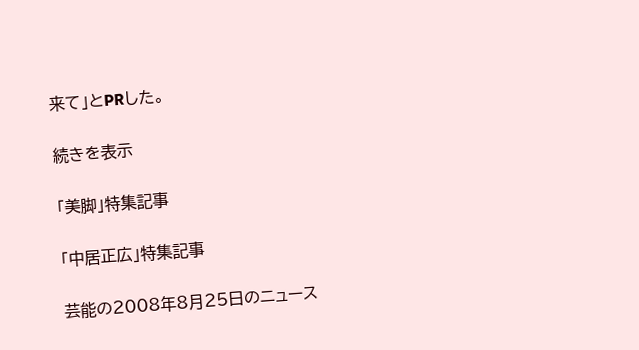来て」とPRした。

続きを表示

「美脚」特集記事

「中居正広」特集記事

芸能の2008年8月25日のニュース